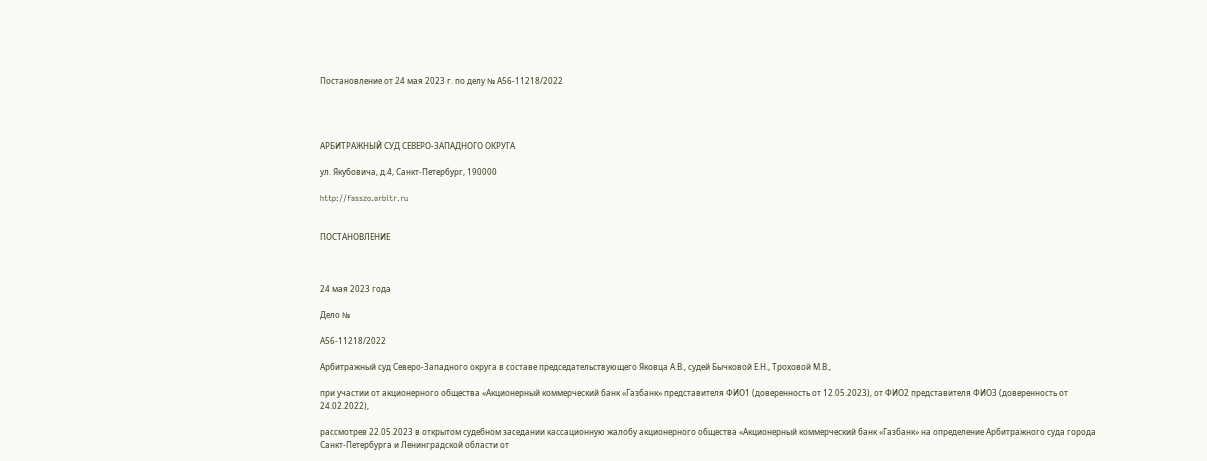Постановление от 24 мая 2023 г. по делу № А56-11218/2022




АРБИТРАЖНЫЙ СУД СЕВЕРО-ЗАПАДНОГО ОКРУГА

ул. Якубовича, д.4, Санкт-Петербург, 190000

http://fasszo.arbitr.ru


ПОСТАНОВЛЕНИЕ



24 мая 2023 года

Дело №

А56-11218/2022

Арбитражный суд Северо-Западного округа в составе председательствующего Яковца А.В., судей Бычковой Е.Н., Троховой М.В.,

при участии от акционерного общества «Акционерный коммерческий банк «Газбанк» представителя ФИО1 (доверенность от 12.05.2023), от ФИО2 представителя ФИО3 (доверенность от 24.02.2022),

рассмотрев 22.05.2023 в открытом судебном заседании кассационную жалобу акционерного общества «Акционерный коммерческий банк «Газбанк» на определение Арбитражного суда города Санкт-Петербурга и Ленинградской области от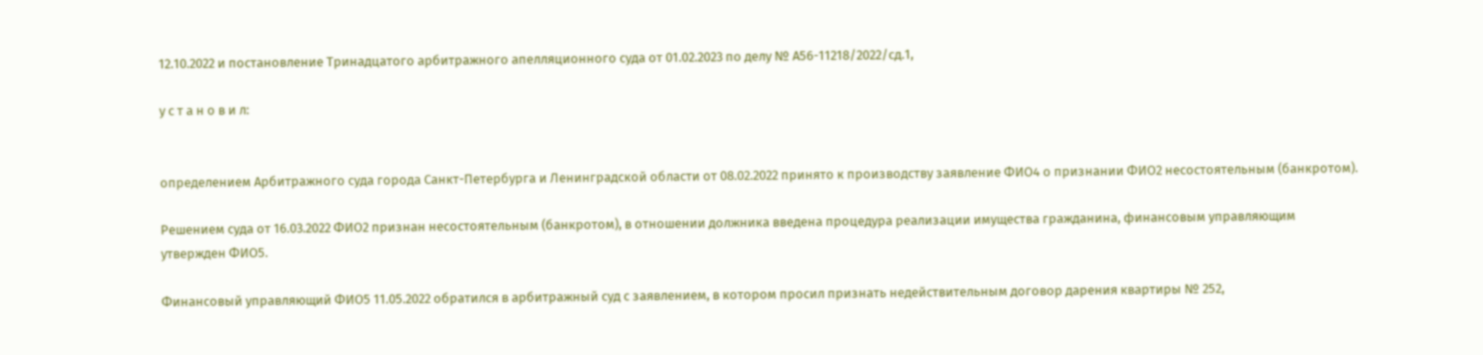12.10.2022 и постановление Тринадцатого арбитражного апелляционного суда от 01.02.2023 по делу № А56-11218/2022/сд.1,

у с т а н о в и л:


определением Арбитражного суда города Санкт-Петербурга и Ленинградской области от 08.02.2022 принято к производству заявление ФИО4 о признании ФИО2 несостоятельным (банкротом).

Решением суда от 16.03.2022 ФИО2 признан несостоятельным (банкротом), в отношении должника введена процедура реализации имущества гражданина, финансовым управляющим утвержден ФИО5.

Финансовый управляющий ФИО5 11.05.2022 обратился в арбитражный суд с заявлением, в котором просил признать недействительным договор дарения квартиры № 252,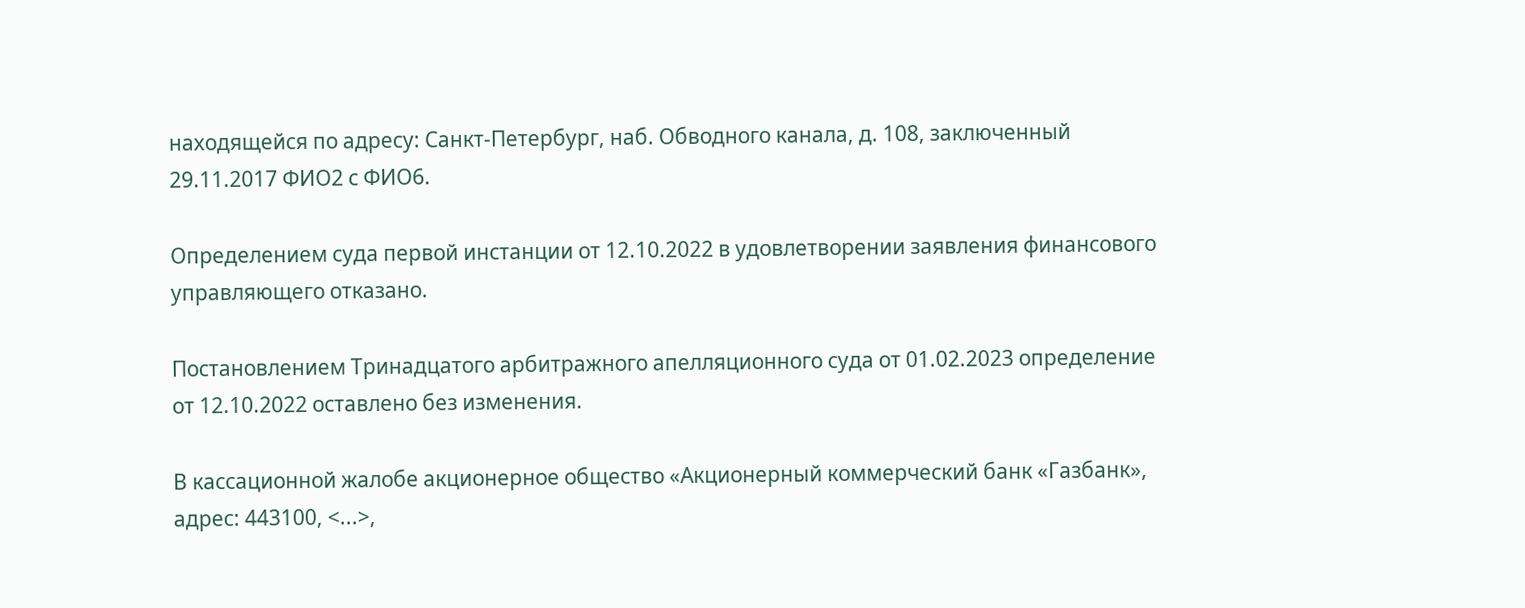находящейся по адресу: Санкт-Петербург, наб. Обводного канала, д. 108, заключенный 29.11.2017 ФИО2 с ФИО6.

Определением суда первой инстанции от 12.10.2022 в удовлетворении заявления финансового управляющего отказано.

Постановлением Тринадцатого арбитражного апелляционного суда от 01.02.2023 определение от 12.10.2022 оставлено без изменения.

В кассационной жалобе акционерное общество «Акционерный коммерческий банк «Газбанк», адрес: 443100, <...>,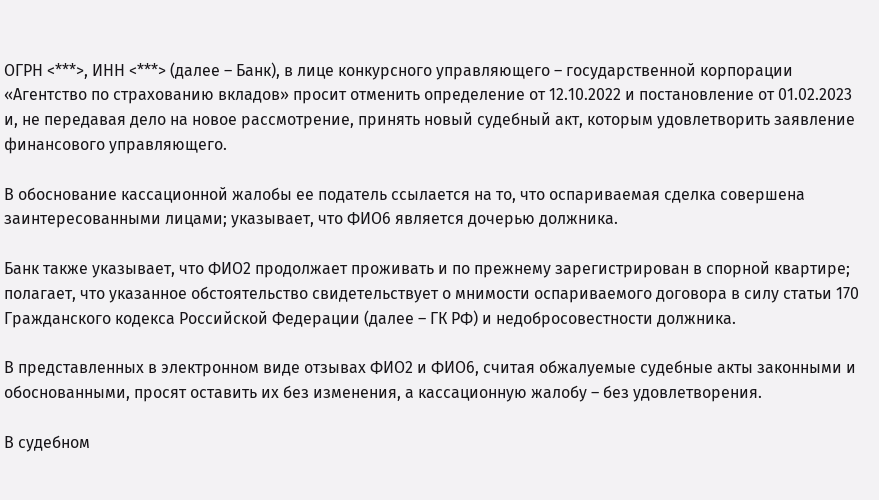ОГРН <***>, ИНН <***> (далее – Банк), в лице конкурсного управляющего – государственной корпорации «Агентство по страхованию вкладов» просит отменить определение от 12.10.2022 и постановление от 01.02.2023 и, не передавая дело на новое рассмотрение, принять новый судебный акт, которым удовлетворить заявление финансового управляющего.

В обоснование кассационной жалобы ее податель ссылается на то, что оспариваемая сделка совершена заинтересованными лицами; указывает, что ФИО6 является дочерью должника.

Банк также указывает, что ФИО2 продолжает проживать и по прежнему зарегистрирован в спорной квартире; полагает, что указанное обстоятельство свидетельствует о мнимости оспариваемого договора в силу статьи 170 Гражданского кодекса Российской Федерации (далее – ГК РФ) и недобросовестности должника.

В представленных в электронном виде отзывах ФИО2 и ФИО6, считая обжалуемые судебные акты законными и обоснованными, просят оставить их без изменения, а кассационную жалобу – без удовлетворения.

В судебном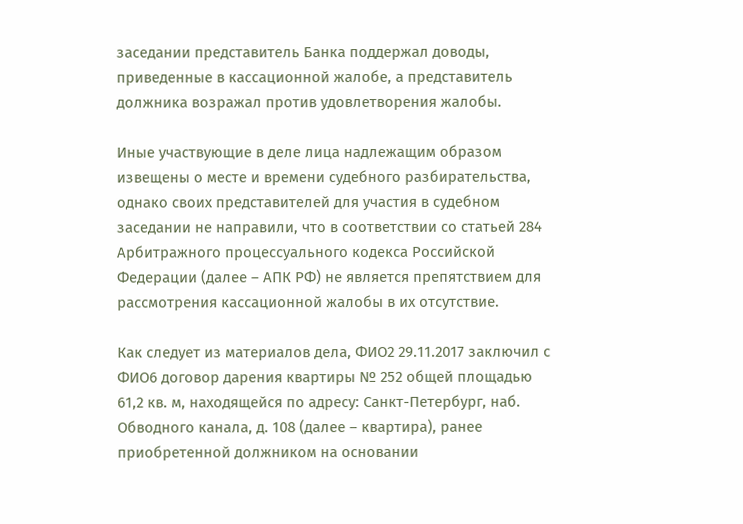заседании представитель Банка поддержал доводы, приведенные в кассационной жалобе, а представитель должника возражал против удовлетворения жалобы.

Иные участвующие в деле лица надлежащим образом извещены о месте и времени судебного разбирательства, однако своих представителей для участия в судебном заседании не направили, что в соответствии со статьей 284 Арбитражного процессуального кодекса Российской Федерации (далее – АПК РФ) не является препятствием для рассмотрения кассационной жалобы в их отсутствие.

Как следует из материалов дела, ФИО2 29.11.2017 заключил с ФИО6 договор дарения квартиры № 252 общей площадью 61,2 кв. м, находящейся по адресу: Санкт-Петербург, наб. Обводного канала, д. 108 (далее – квартира), ранее приобретенной должником на основании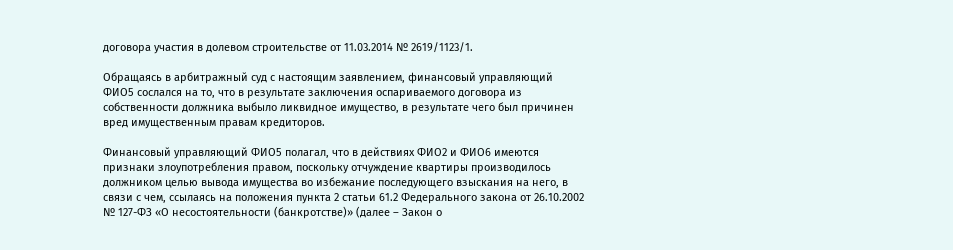договора участия в долевом строительстве от 11.03.2014 № 2619/1123/1.

Обращаясь в арбитражный суд с настоящим заявлением, финансовый управляющий ФИО5 сослался на то, что в результате заключения оспариваемого договора из собственности должника выбыло ликвидное имущество, в результате чего был причинен вред имущественным правам кредиторов.

Финансовый управляющий ФИО5 полагал, что в действиях ФИО2 и ФИО6 имеются признаки злоупотребления правом, поскольку отчуждение квартиры производилось должником целью вывода имущества во избежание последующего взыскания на него, в связи с чем, ссылаясь на положения пункта 2 статьи 61.2 Федерального закона от 26.10.2002 № 127-ФЗ «О несостоятельности (банкротстве)» (далее – Закон о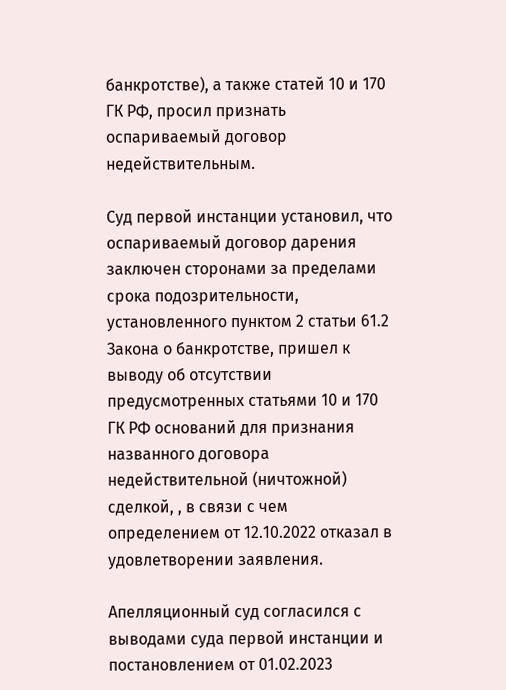банкротстве), а также статей 10 и 170 ГК РФ, просил признать оспариваемый договор недействительным.

Суд первой инстанции установил, что оспариваемый договор дарения заключен сторонами за пределами срока подозрительности, установленного пунктом 2 статьи 61.2 Закона о банкротстве, пришел к выводу об отсутствии предусмотренных статьями 10 и 170 ГК РФ оснований для признания названного договора недействительной (ничтожной) сделкой, , в связи с чем определением от 12.10.2022 отказал в удовлетворении заявления.

Апелляционный суд согласился с выводами суда первой инстанции и постановлением от 01.02.2023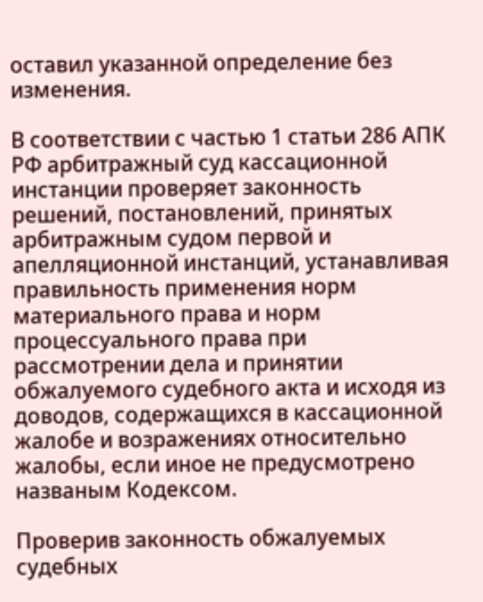оставил указанной определение без изменения.

В соответствии с частью 1 статьи 286 АПК РФ арбитражный суд кассационной инстанции проверяет законность решений, постановлений, принятых арбитражным судом первой и апелляционной инстанций, устанавливая правильность применения норм материального права и норм процессуального права при рассмотрении дела и принятии обжалуемого судебного акта и исходя из доводов, содержащихся в кассационной жалобе и возражениях относительно жалобы, если иное не предусмотрено названым Кодексом.

Проверив законность обжалуемых судебных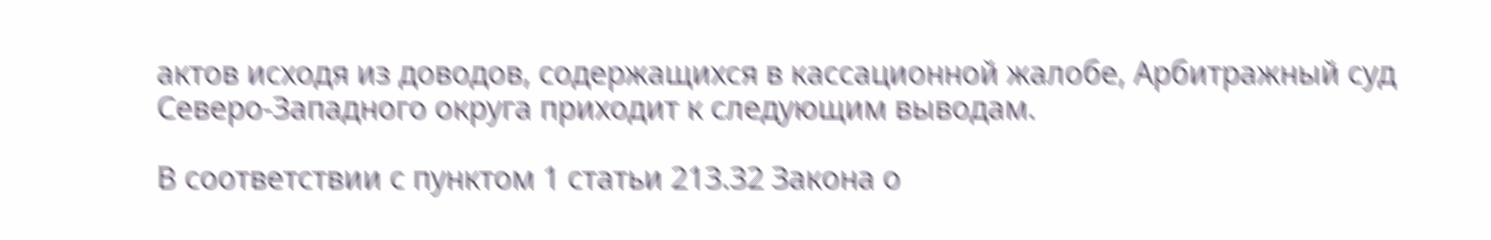актов исходя из доводов, содержащихся в кассационной жалобе, Арбитражный суд Северо-Западного округа приходит к следующим выводам.

В соответствии с пунктом 1 статьи 213.32 Закона о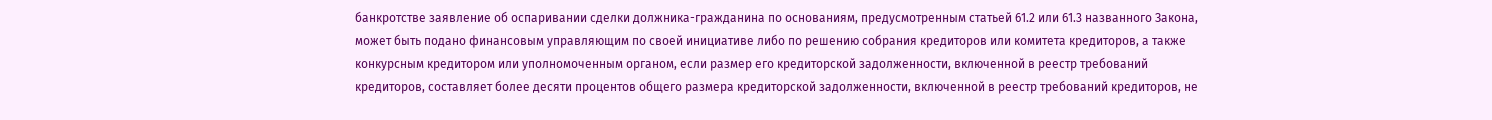банкротстве заявление об оспаривании сделки должника-гражданина по основаниям, предусмотренным статьей 61.2 или 61.3 названного Закона, может быть подано финансовым управляющим по своей инициативе либо по решению собрания кредиторов или комитета кредиторов, а также конкурсным кредитором или уполномоченным органом, если размер его кредиторской задолженности, включенной в реестр требований кредиторов, составляет более десяти процентов общего размера кредиторской задолженности, включенной в реестр требований кредиторов, не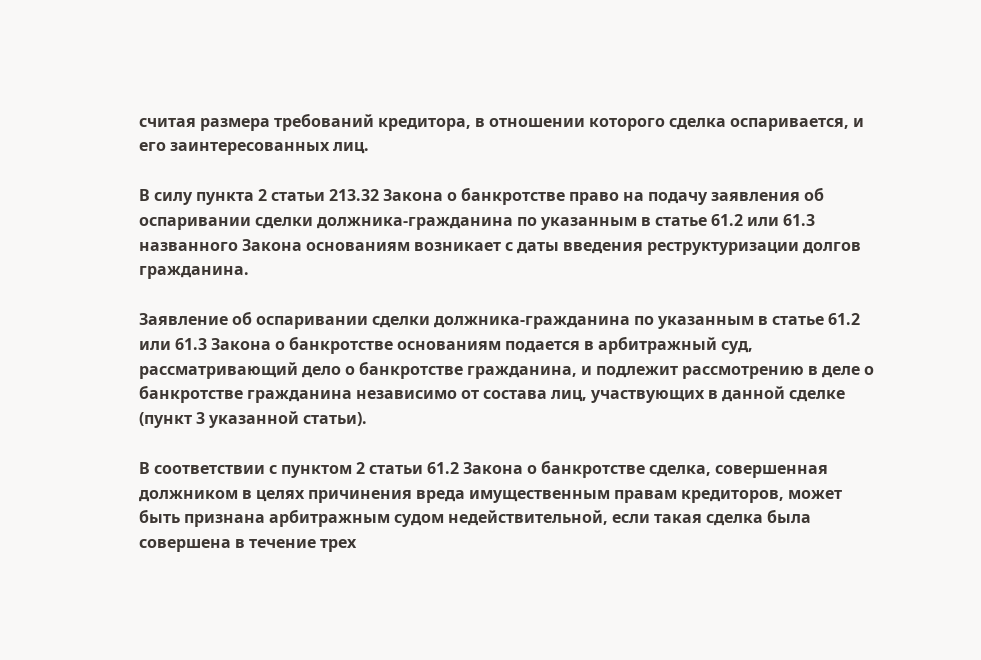считая размера требований кредитора, в отношении которого сделка оспаривается, и его заинтересованных лиц.

В силу пункта 2 статьи 213.32 Закона о банкротстве право на подачу заявления об оспаривании сделки должника-гражданина по указанным в статье 61.2 или 61.3 названного Закона основаниям возникает с даты введения реструктуризации долгов гражданина.

Заявление об оспаривании сделки должника-гражданина по указанным в статье 61.2 или 61.3 Закона о банкротстве основаниям подается в арбитражный суд, рассматривающий дело о банкротстве гражданина, и подлежит рассмотрению в деле о банкротстве гражданина независимо от состава лиц, участвующих в данной сделке (пункт 3 указанной статьи).

В соответствии с пунктом 2 статьи 61.2 Закона о банкротстве сделка, совершенная должником в целях причинения вреда имущественным правам кредиторов, может быть признана арбитражным судом недействительной, если такая сделка была совершена в течение трех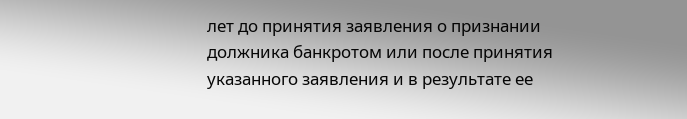лет до принятия заявления о признании должника банкротом или после принятия указанного заявления и в результате ее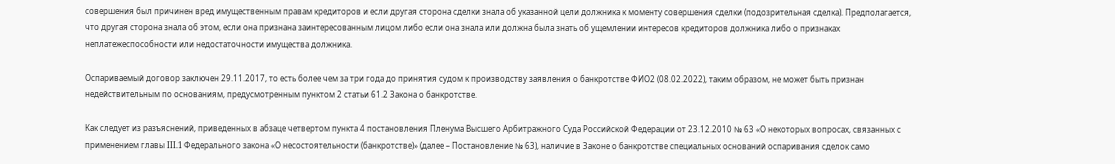совершения был причинен вред имущественным правам кредиторов и если другая сторона сделки знала об указанной цели должника к моменту совершения сделки (подозрительная сделка). Предполагается, что другая сторона знала об этом, если она признана заинтересованным лицом либо если она знала или должна была знать об ущемлении интересов кредиторов должника либо о признаках неплатежеспособности или недостаточности имущества должника.

Оспариваемый договор заключен 29.11.2017, то есть более чем за три года до принятия судом к производству заявления о банкротстве ФИО2 (08.02.2022), таким образом, не может быть признан недействительным по основаниям, предусмотренным пунктом 2 статьи 61.2 Закона о банкротстве.

Как следует из разъяснений, приведенных в абзаце четвертом пункта 4 постановления Пленума Высшего Арбитражного Суда Российской Федерации от 23.12.2010 № 63 «О некоторых вопросах, связанных с применением главы III.1 Федерального закона «О несостоятельности (банкротстве)» (далее – Постановление № 63), наличие в Законе о банкротстве специальных оснований оспаривания сделок само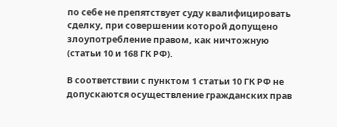по себе не препятствует суду квалифицировать сделку, при совершении которой допущено злоупотребление правом, как ничтожную (статьи 10 и 168 ГК РФ).

В соответствии с пунктом 1 статьи 10 ГК РФ не допускаются осуществление гражданских прав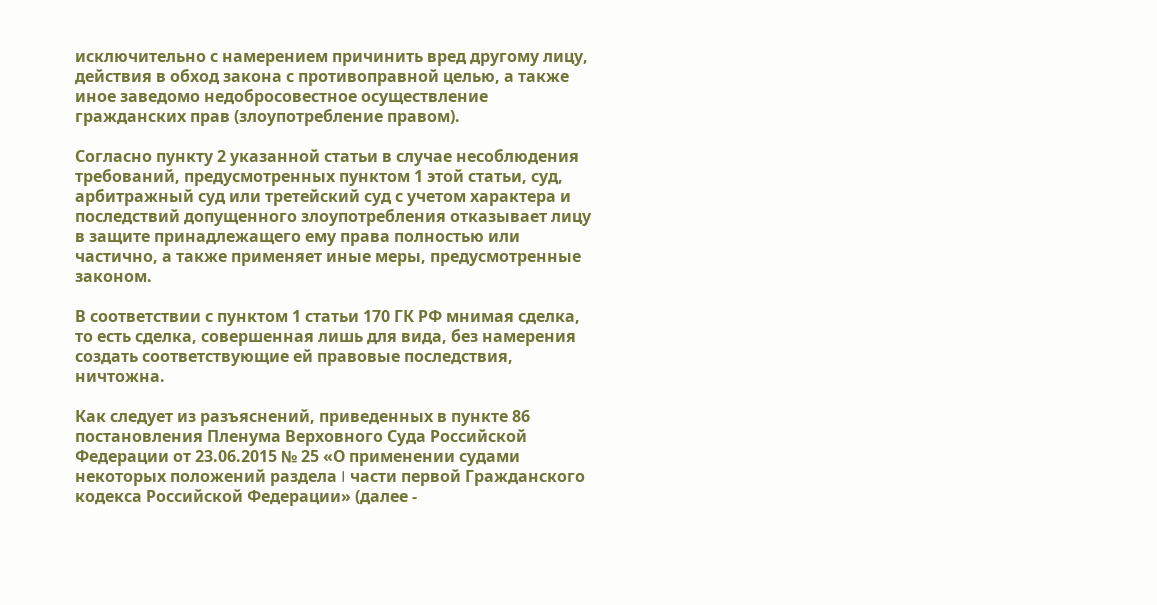исключительно с намерением причинить вред другому лицу, действия в обход закона с противоправной целью, а также иное заведомо недобросовестное осуществление гражданских прав (злоупотребление правом).

Согласно пункту 2 указанной статьи в случае несоблюдения требований, предусмотренных пунктом 1 этой статьи, суд, арбитражный суд или третейский суд с учетом характера и последствий допущенного злоупотребления отказывает лицу в защите принадлежащего ему права полностью или частично, а также применяет иные меры, предусмотренные законом.

В соответствии с пунктом 1 статьи 170 ГК РФ мнимая сделка, то есть сделка, совершенная лишь для вида, без намерения создать соответствующие ей правовые последствия, ничтожна.

Как следует из разъяснений, приведенных в пункте 86 постановления Пленума Верховного Суда Российской Федерации от 23.06.2015 № 25 «О применении судами некоторых положений раздела I части первой Гражданского кодекса Российской Федерации» (далее -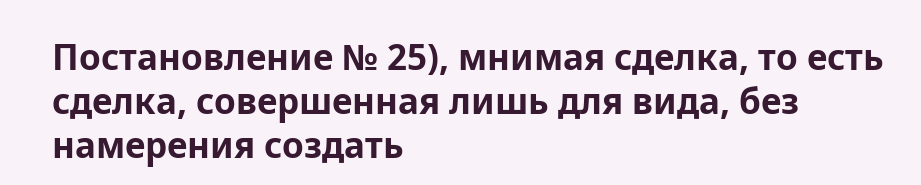Постановление № 25), мнимая сделка, то есть сделка, совершенная лишь для вида, без намерения создать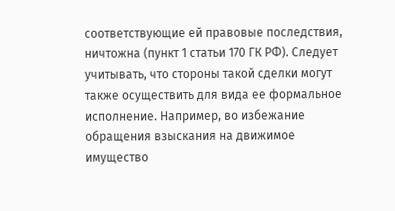соответствующие ей правовые последствия, ничтожна (пункт 1 статьи 170 ГК РФ). Следует учитывать, что стороны такой сделки могут также осуществить для вида ее формальное исполнение. Например, во избежание обращения взыскания на движимое имущество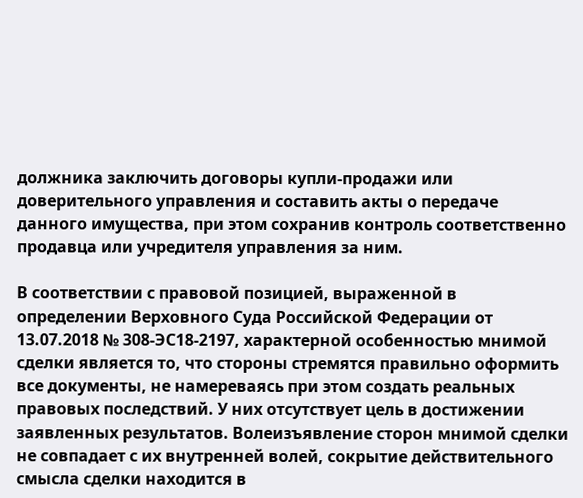должника заключить договоры купли-продажи или доверительного управления и составить акты о передаче данного имущества, при этом сохранив контроль соответственно продавца или учредителя управления за ним.

В соответствии с правовой позицией, выраженной в определении Верховного Суда Российской Федерации от 13.07.2018 № 308-ЭС18-2197, характерной особенностью мнимой сделки является то, что стороны стремятся правильно оформить все документы, не намереваясь при этом создать реальных правовых последствий. У них отсутствует цель в достижении заявленных результатов. Волеизъявление сторон мнимой сделки не совпадает с их внутренней волей, сокрытие действительного смысла сделки находится в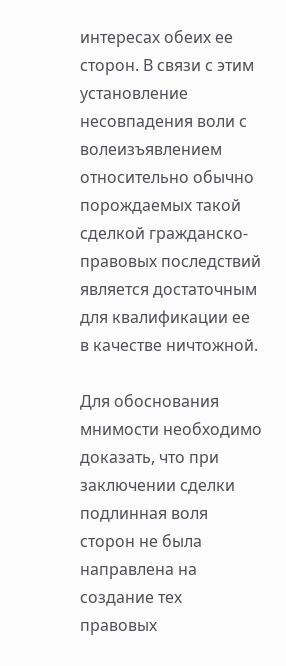интересах обеих ее сторон. В связи с этим установление несовпадения воли с волеизъявлением относительно обычно порождаемых такой сделкой гражданско-правовых последствий является достаточным для квалификации ее в качестве ничтожной.

Для обоснования мнимости необходимо доказать, что при заключении сделки подлинная воля сторон не была направлена на создание тех правовых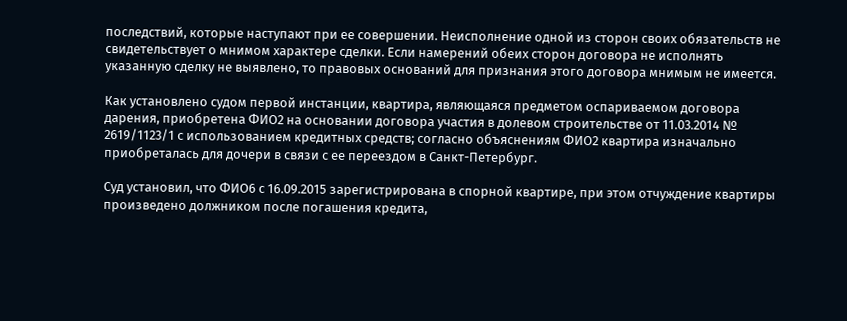последствий, которые наступают при ее совершении. Неисполнение одной из сторон своих обязательств не свидетельствует о мнимом характере сделки. Если намерений обеих сторон договора не исполнять указанную сделку не выявлено, то правовых оснований для признания этого договора мнимым не имеется.

Как установлено судом первой инстанции, квартира, являющаяся предметом оспариваемом договора дарения, приобретена ФИО2 на основании договора участия в долевом строительстве от 11.03.2014 № 2619/1123/1 с использованием кредитных средств; согласно объяснениям ФИО2 квартира изначально приобреталась для дочери в связи с ее переездом в Санкт-Петербург.

Суд установил, что ФИО6 с 16.09.2015 зарегистрирована в спорной квартире, при этом отчуждение квартиры произведено должником после погашения кредита,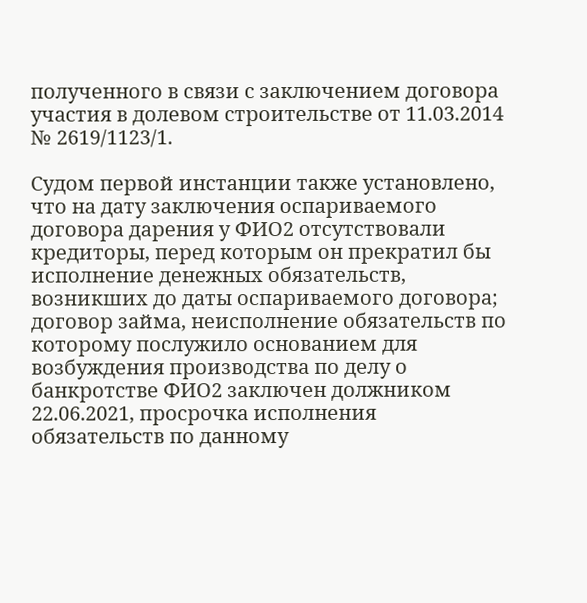полученного в связи с заключением договора участия в долевом строительстве от 11.03.2014 № 2619/1123/1.

Судом первой инстанции также установлено, что на дату заключения оспариваемого договора дарения у ФИО2 отсутствовали кредиторы, перед которым он прекратил бы исполнение денежных обязательств, возникших до даты оспариваемого договора; договор займа, неисполнение обязательств по которому послужило основанием для возбуждения производства по делу о банкротстве ФИО2 заключен должником 22.06.2021, просрочка исполнения обязательств по данному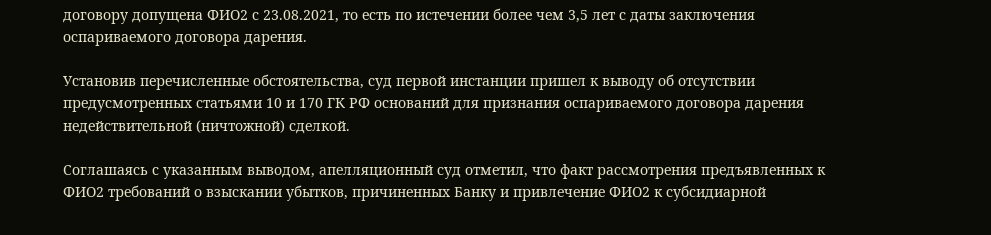договору допущена ФИО2 с 23.08.2021, то есть по истечении более чем 3,5 лет с даты заключения оспариваемого договора дарения.

Установив перечисленные обстоятельства, суд первой инстанции пришел к выводу об отсутствии предусмотренных статьями 10 и 170 ГК РФ оснований для признания оспариваемого договора дарения недействительной (ничтожной) сделкой.

Соглашаясь с указанным выводом, апелляционный суд отметил, что факт рассмотрения предъявленных к ФИО2 требований о взыскании убытков, причиненных Банку и привлечение ФИО2 к субсидиарной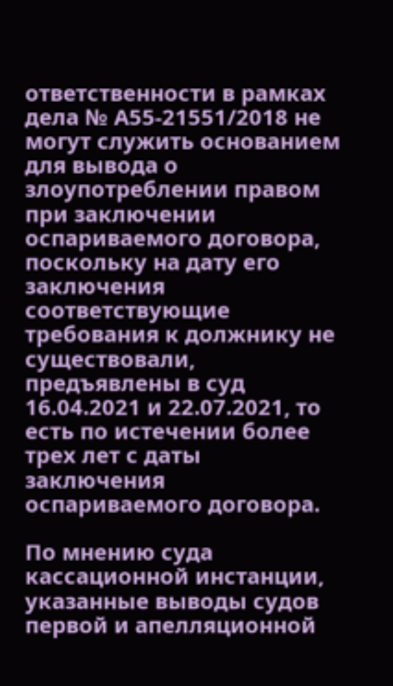ответственности в рамках дела № А55-21551/2018 не могут служить основанием для вывода о злоупотреблении правом при заключении оспариваемого договора, поскольку на дату его заключения соответствующие требования к должнику не существовали, предъявлены в суд 16.04.2021 и 22.07.2021, то есть по истечении более трех лет с даты заключения оспариваемого договора.

По мнению суда кассационной инстанции, указанные выводы судов первой и апелляционной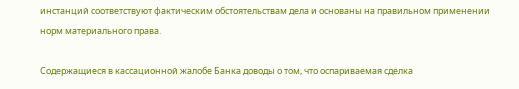инстанций соответствуют фактическим обстоятельствам дела и основаны на правильном применении норм материального права.

Содержащиеся в кассационной жалобе Банка доводы о том, что оспариваемая сделка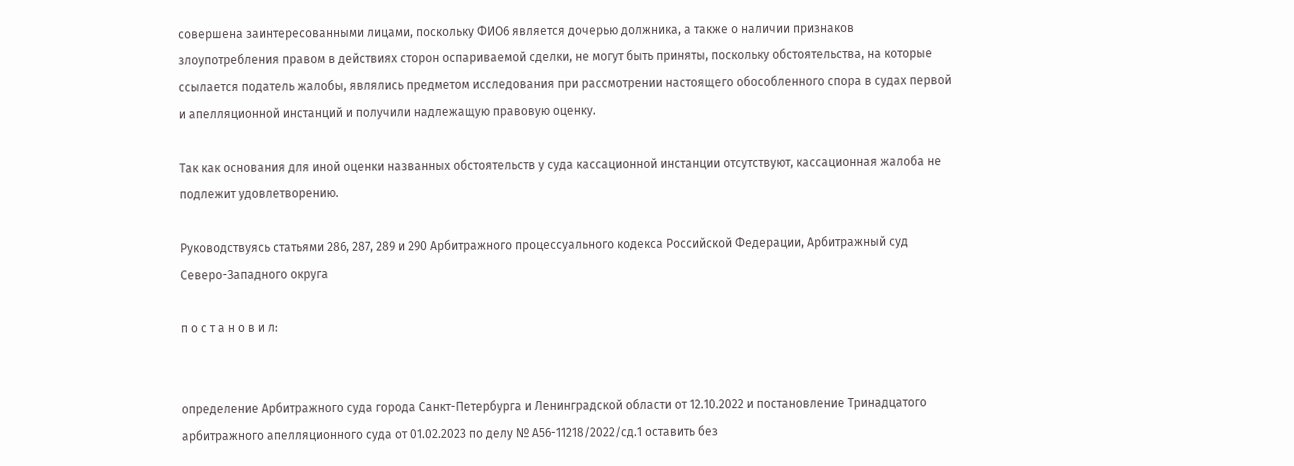совершена заинтересованными лицами, поскольку ФИО6 является дочерью должника, а также о наличии признаков злоупотребления правом в действиях сторон оспариваемой сделки, не могут быть приняты, поскольку обстоятельства, на которые ссылается податель жалобы, являлись предметом исследования при рассмотрении настоящего обособленного спора в судах первой и апелляционной инстанций и получили надлежащую правовую оценку.

Так как основания для иной оценки названных обстоятельств у суда кассационной инстанции отсутствуют, кассационная жалоба не подлежит удовлетворению.

Руководствуясь статьями 286, 287, 289 и 290 Арбитражного процессуального кодекса Российской Федерации, Арбитражный суд Северо-Западного округа

п о с т а н о в и л:


определение Арбитражного суда города Санкт-Петербурга и Ленинградской области от 12.10.2022 и постановление Тринадцатого арбитражного апелляционного суда от 01.02.2023 по делу № А56-11218/2022/сд.1 оставить без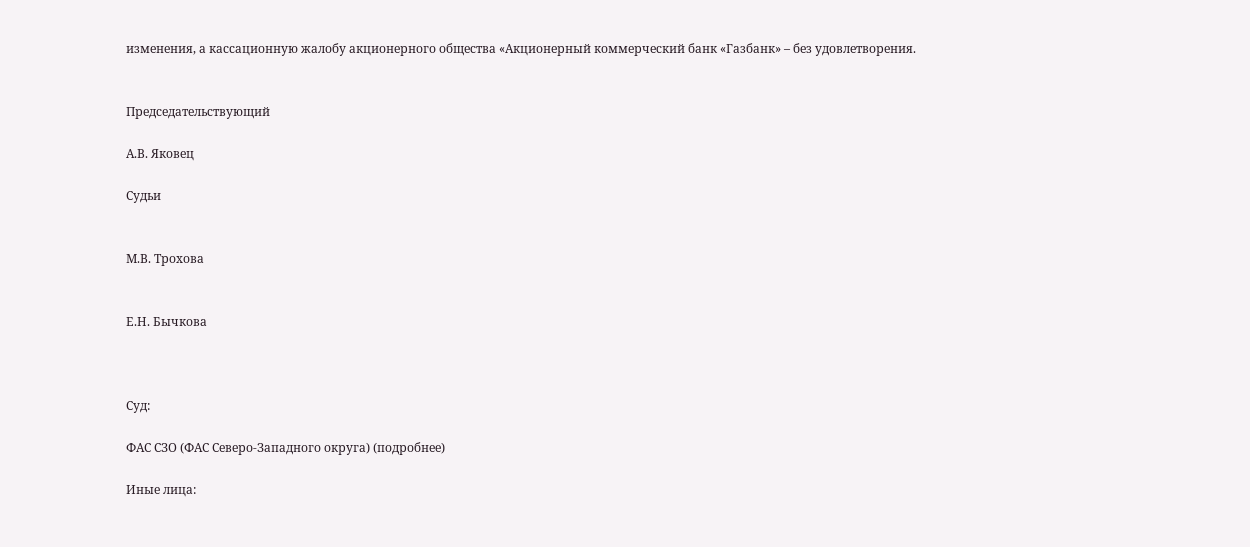изменения, а кассационную жалобу акционерного общества «Акционерный коммерческий банк «Газбанк» – без удовлетворения.


Председательствующий

А.В. Яковец

Судьи


М.В. Трохова


Е.Н. Бычкова



Суд:

ФАС СЗО (ФАС Северо-Западного округа) (подробнее)

Иные лица: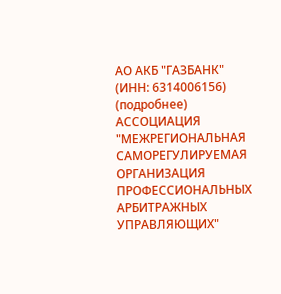АО АКБ "ГАЗБАНК" (ИНН: 6314006156) (подробнее)
АССОЦИАЦИЯ "МЕЖРЕГИОНАЛЬНАЯ САМОРЕГУЛИРУЕМАЯ ОРГАНИЗАЦИЯ ПРОФЕССИОНАЛЬНЫХ АРБИТРАЖНЫХ УПРАВЛЯЮЩИХ"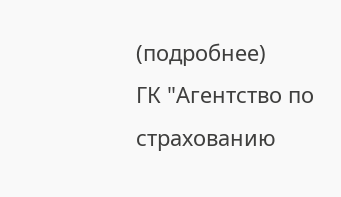(подробнее)
ГК "Агентство по страхованию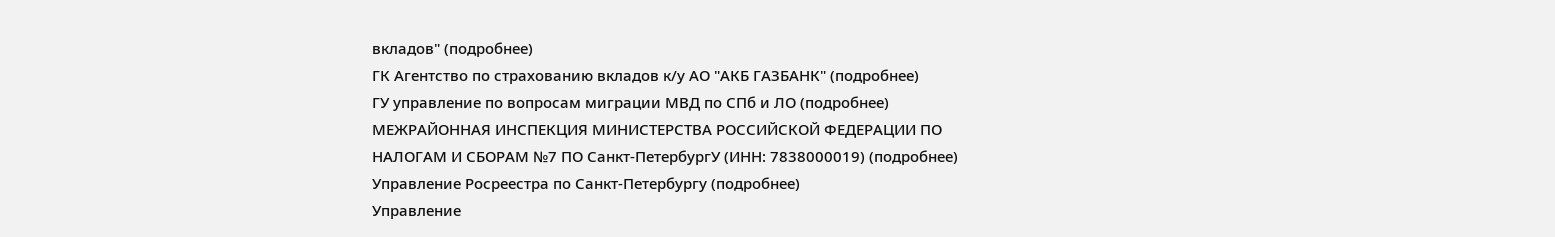вкладов" (подробнее)
ГК Агентство по страхованию вкладов к/у АО "АКБ ГАЗБАНК" (подробнее)
ГУ управление по вопросам миграции МВД по СПб и ЛО (подробнее)
МЕЖРАЙОННАЯ ИНСПЕКЦИЯ МИНИСТЕРСТВА РОССИЙСКОЙ ФЕДЕРАЦИИ ПО НАЛОГАМ И СБОРАМ №7 ПО Санкт-ПетербургУ (ИНН: 7838000019) (подробнее)
Управление Росреестра по Санкт-Петербургу (подробнее)
Управление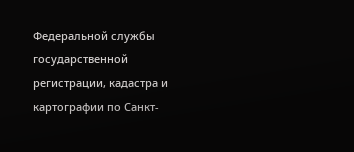Федеральной службы государственной регистрации, кадастра и картографии по Санкт-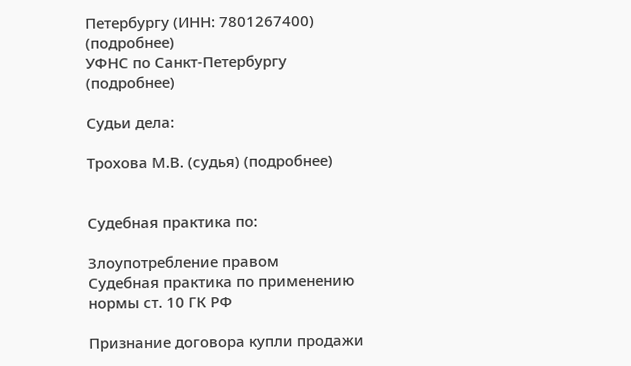Петербургу (ИНН: 7801267400) (подробнее)
УФНС по Санкт-Петербургу (подробнее)

Судьи дела:

Трохова М.В. (судья) (подробнее)


Судебная практика по:

Злоупотребление правом
Судебная практика по применению нормы ст. 10 ГК РФ

Признание договора купли продажи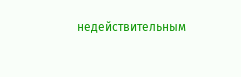недействительным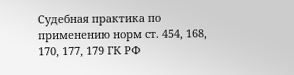Судебная практика по применению норм ст. 454, 168, 170, 177, 179 ГК РФ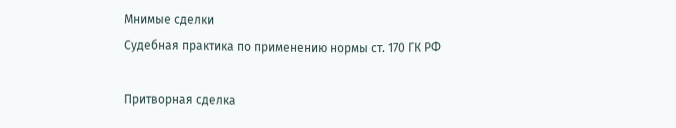Мнимые сделки
Судебная практика по применению нормы ст. 170 ГК РФ

Притворная сделка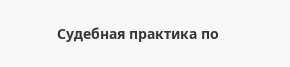Судебная практика по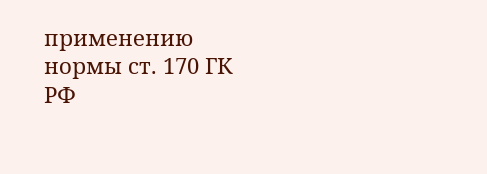применению нормы ст. 170 ГК РФ